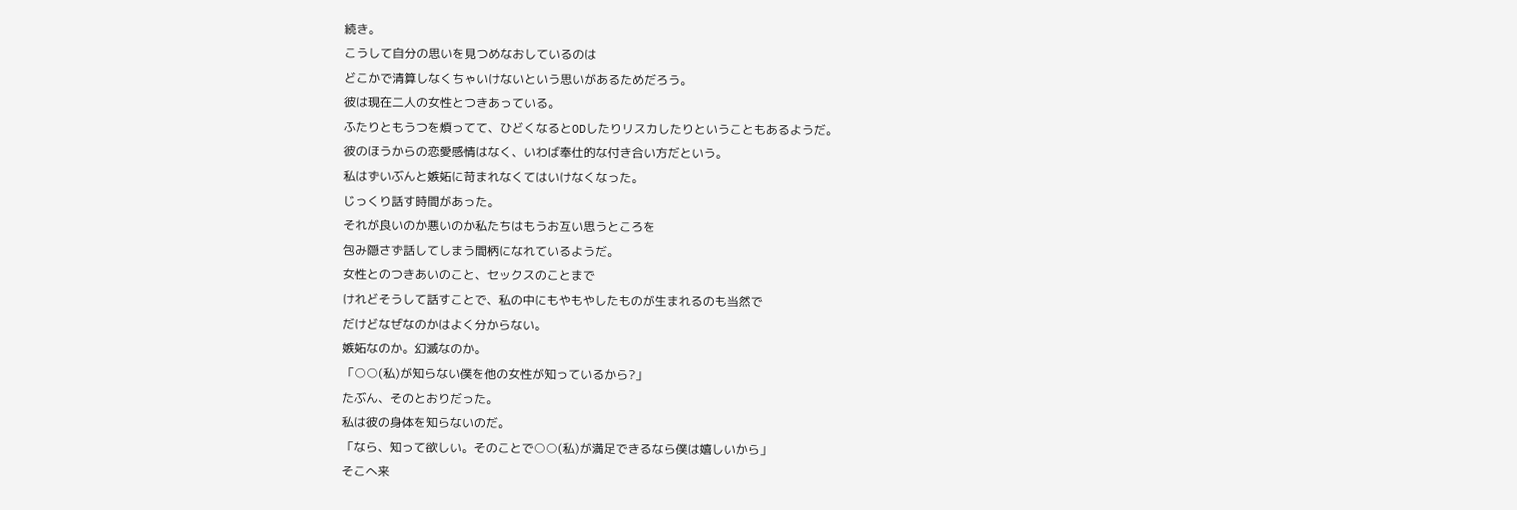続き。
こうして自分の思いを見つめなおしているのは
どこかで清算しなくちゃいけないという思いがあるためだろう。
彼は現在二人の女性とつきあっている。
ふたりともうつを煩ってて、ひどくなるとODしたりリスカしたりということもあるようだ。
彼のほうからの恋愛感情はなく、いわば奉仕的な付き合い方だという。
私はずいぶんと嫉妬に苛まれなくてはいけなくなった。
じっくり話す時間があった。
それが良いのか悪いのか私たちはもうお互い思うところを
包み隠さず話してしまう間柄になれているようだ。
女性とのつきあいのこと、セックスのことまで
けれどそうして話すことで、私の中にもやもやしたものが生まれるのも当然で
だけどなぜなのかはよく分からない。
嫉妬なのか。幻滅なのか。
「○○(私)が知らない僕を他の女性が知っているから?」
たぶん、そのとおりだった。
私は彼の身体を知らないのだ。
「なら、知って欲しい。そのことで○○(私)が満足できるなら僕は嬉しいから」
そこへ来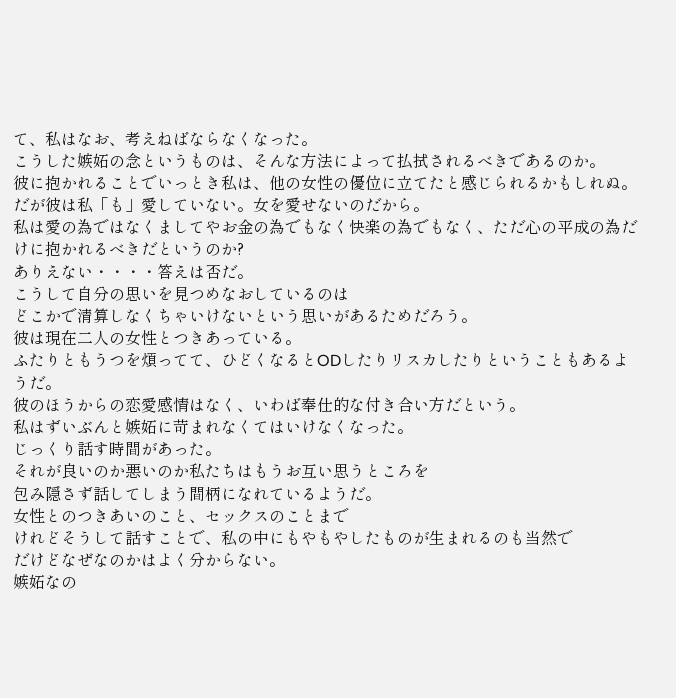て、私はなお、考えねばならなくなった。
こうした嫉妬の念というものは、そんな方法によって払拭されるべきであるのか。
彼に抱かれることでいっとき私は、他の女性の優位に立てたと感じられるかもしれぬ。
だが彼は私「も」愛していない。女を愛せないのだから。
私は愛の為ではなくましてやお金の為でもなく快楽の為でもなく、ただ心の平成の為だけに抱かれるべきだというのか?
ありえない・・・・答えは否だ。
こうして自分の思いを見つめなおしているのは
どこかで清算しなくちゃいけないという思いがあるためだろう。
彼は現在二人の女性とつきあっている。
ふたりともうつを煩ってて、ひどくなるとODしたりリスカしたりということもあるようだ。
彼のほうからの恋愛感情はなく、いわば奉仕的な付き合い方だという。
私はずいぶんと嫉妬に苛まれなくてはいけなくなった。
じっくり話す時間があった。
それが良いのか悪いのか私たちはもうお互い思うところを
包み隠さず話してしまう間柄になれているようだ。
女性とのつきあいのこと、セックスのことまで
けれどそうして話すことで、私の中にもやもやしたものが生まれるのも当然で
だけどなぜなのかはよく分からない。
嫉妬なの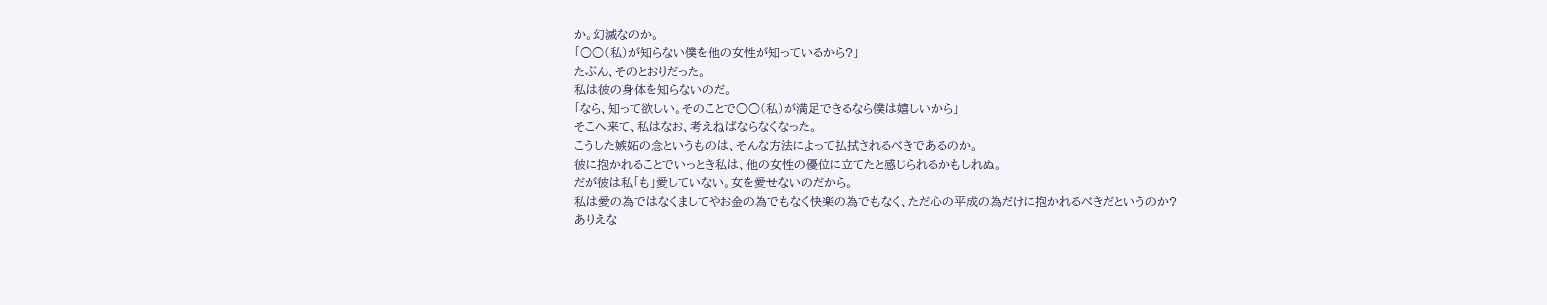か。幻滅なのか。
「○○(私)が知らない僕を他の女性が知っているから?」
たぶん、そのとおりだった。
私は彼の身体を知らないのだ。
「なら、知って欲しい。そのことで○○(私)が満足できるなら僕は嬉しいから」
そこへ来て、私はなお、考えねばならなくなった。
こうした嫉妬の念というものは、そんな方法によって払拭されるべきであるのか。
彼に抱かれることでいっとき私は、他の女性の優位に立てたと感じられるかもしれぬ。
だが彼は私「も」愛していない。女を愛せないのだから。
私は愛の為ではなくましてやお金の為でもなく快楽の為でもなく、ただ心の平成の為だけに抱かれるべきだというのか?
ありえな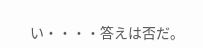い・・・・答えは否だ。